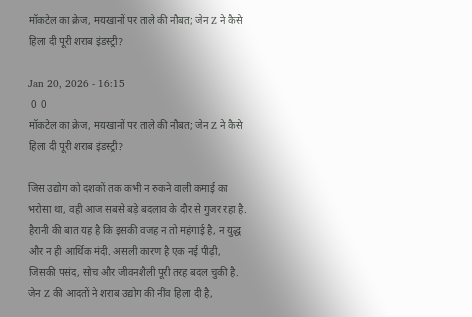मॉकटेल का क्रेज, मयखानों पर ताले की नौबत; जेन Z ने कैसे हिला दी पूरी शराब इंडस्ट्री?

Jan 20, 2026 - 16:15
 0  0
मॉकटेल का क्रेज, मयखानों पर ताले की नौबत; जेन Z ने कैसे हिला दी पूरी शराब इंडस्ट्री?

जिस उद्योग को दशकों तक कभी न रुकने वाली कमाई का भरोसा था, वही आज सबसे बड़े बदलाव के दौर से गुजर रहा है. हैरानी की बात यह है कि इसकी वजह न तो महंगाई है, न युद्ध और न ही आर्थिक मंदी. असली कारण है एक नई पीढ़ी, जिसकी पसंद, सोच और जीवनशैली पूरी तरह बदल चुकी है. जेन Z की आदतों ने शराब उद्योग की नींव हिला दी है,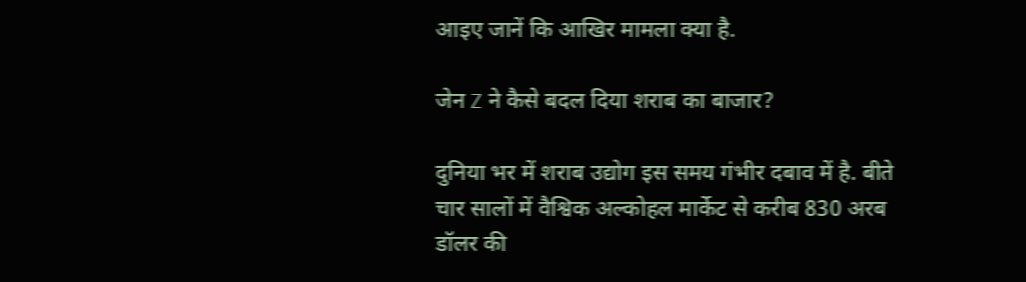आइए जानें कि आखिर मामला क्या है.

जेन Z ने कैसे बदल दिया शराब का बाजार?

दुनिया भर में शराब उद्योग इस समय गंभीर दबाव में है. बीते चार सालों में वैश्विक अल्कोहल मार्केट से करीब 830 अरब डॉलर की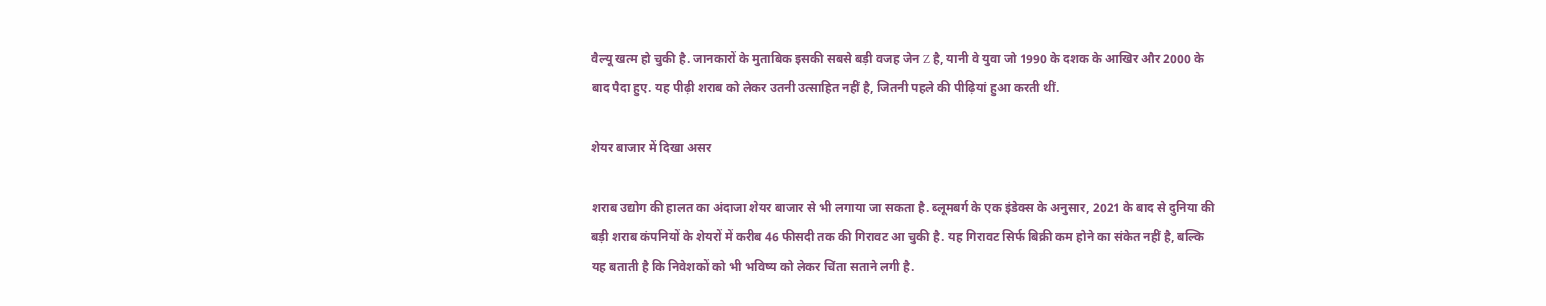वैल्यू खत्म हो चुकी है. जानकारों के मुताबिक इसकी सबसे बड़ी वजह जेन Z है, यानी वे युवा जो 1990 के दशक के आखिर और 2000 के बाद पैदा हुए. यह पीढ़ी शराब को लेकर उतनी उत्साहित नहीं है, जितनी पहले की पीढ़ियां हुआ करती थीं.

शेयर बाजार में दिखा असर

शराब उद्योग की हालत का अंदाजा शेयर बाजार से भी लगाया जा सकता है. ब्लूमबर्ग के एक इंडेक्स के अनुसार, 2021 के बाद से दुनिया की बड़ी शराब कंपनियों के शेयरों में करीब 46 फीसदी तक की गिरावट आ चुकी है. यह गिरावट सिर्फ बिक्री कम होने का संकेत नहीं है, बल्कि यह बताती है कि निवेशकों को भी भविष्य को लेकर चिंता सताने लगी है.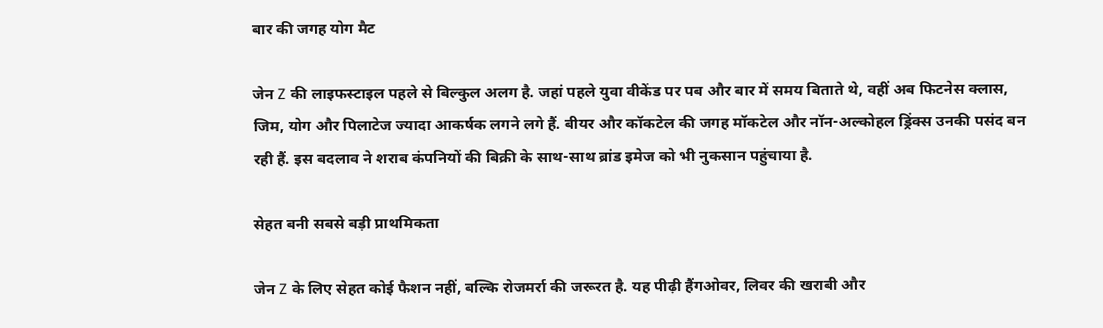बार की जगह योग मैट

जेन Z की लाइफस्टाइल पहले से बिल्कुल अलग है. जहां पहले युवा वीकेंड पर पब और बार में समय बिताते थे, वहीं अब फिटनेस क्लास, जिम, योग और पिलाटेज ज्यादा आकर्षक लगने लगे हैं. बीयर और कॉकटेल की जगह मॉकटेल और नॉन-अल्कोहल ड्रिंक्स उनकी पसंद बन रही हैं. इस बदलाव ने शराब कंपनियों की बिक्री के साथ-साथ ब्रांड इमेज को भी नुकसान पहुंचाया है.

सेहत बनी सबसे बड़ी प्राथमिकता

जेन Z के लिए सेहत कोई फैशन नहीं, बल्कि रोजमर्रा की जरूरत है. यह पीढ़ी हैंगओवर, लिवर की खराबी और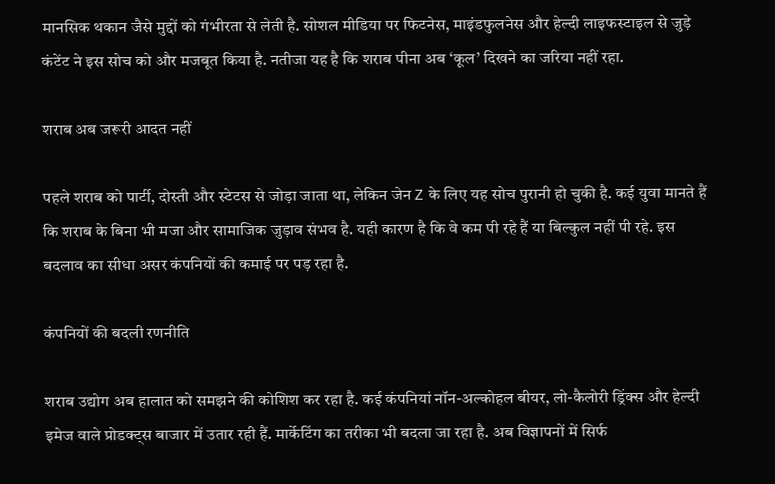मानसिक थकान जैसे मुद्दों को गंभीरता से लेती है. सोशल मीडिया पर फिटनेस, माइंडफुलनेस और हेल्दी लाइफस्टाइल से जुड़े कंटेंट ने इस सोच को और मजबूत किया है. नतीजा यह है कि शराब पीना अब ‘कूल’ दिखने का जरिया नहीं रहा.

शराब अब जरूरी आदत नहीं

पहले शराब को पार्टी, दोस्ती और स्टेटस से जोड़ा जाता था, लेकिन जेन Z के लिए यह सोच पुरानी हो चुकी है. कई युवा मानते हैं कि शराब के बिना भी मजा और सामाजिक जुड़ाव संभव है. यही कारण है कि वे कम पी रहे हैं या बिल्कुल नहीं पी रहे. इस बदलाव का सीधा असर कंपनियों की कमाई पर पड़ रहा है.

कंपनियों की बदली रणनीति

शराब उद्योग अब हालात को समझने की कोशिश कर रहा है. कई कंपनियां नॉन-अल्कोहल बीयर, लो-कैलोरी ड्रिंक्स और हेल्दी इमेज वाले प्रोडक्ट्स बाजार में उतार रही हैं. मार्केटिंग का तरीका भी बदला जा रहा है. अब विज्ञापनों में सिर्फ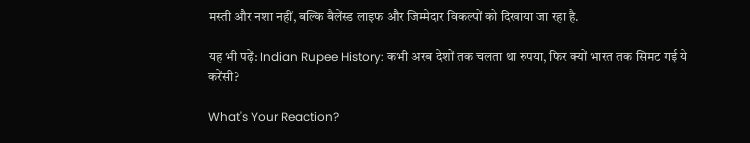मस्ती और नशा नहीं, बल्कि बैलेंस्ड लाइफ और जिम्मेदार विकल्पों को दिखाया जा रहा है.

यह भी पढ़ें: Indian Rupee History: कभी अरब देशों तक चलता था रुपया, फिर क्यों भारत तक सिमट गई ये करेंसी?

What's Your Reaction?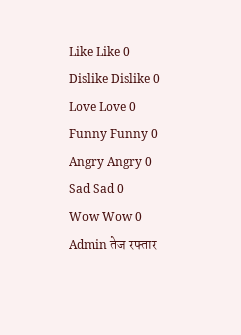Like Like 0
Dislike Dislike 0
Love Love 0
Funny Funny 0
Angry Angry 0
Sad Sad 0
Wow Wow 0
Admin तेज रफ्तार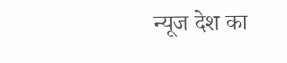न्यूज देश का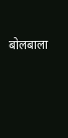बोलबाला